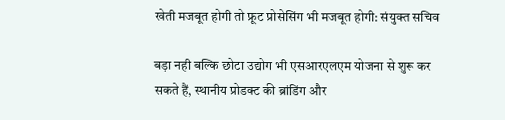खेती मजबूत होगी तो फ्रूट प्रोसेसिंग भी मजबूत होगी: संयुक्त सचिव

बड़ा नही बल्कि छोटा उद्योग भी एसआरएलएम योजना से शुरू कर सकते हैं, स्थानीय प्रोडक्ट की ब्रांडिंग और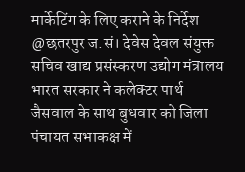मार्केटिंग के लिए कराने के निर्देश
@छतरपुर ज.सं। देवेस देवल संयुक्त सचिव खाद्य प्रसंस्करण उद्योग मंत्रालय भारत सरकार ने कलेक्टर पार्थ जैसवाल के साथ बुधवार को जिला पंचायत सभाकक्ष में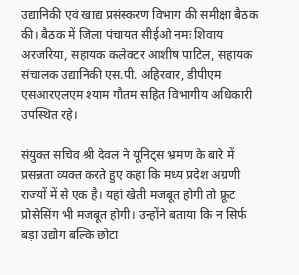उद्यानिकी एवं खाद्य प्रसंस्करण विभाग की समीक्षा बैठक की। बैठक में जिला पंचायत सीईओ नमः शिवाय अरजरिया, सहायक कलेक्टर आशीष पाटिल, सहायक संचालक उद्यानिकी एस.पी. अहिरवार, डीपीएम एसआरएलएम श्याम गौतम सहित विभागीय अधिकारी उपस्थित रहे।

संयुक्त सचिव श्री देवल ने यूनिट्स भ्रमण के बारे में प्रसन्नता व्यक्त करते हुए कहा कि मध्य प्रदेश अग्रणी राज्यों में से एक है। यहां खेती मजबूत होगी तो फ्रूट प्रोसेसिंग भी मजबूत होगी। उन्होंने बताया कि न सिर्फ बड़ा उद्योग बल्कि छोटा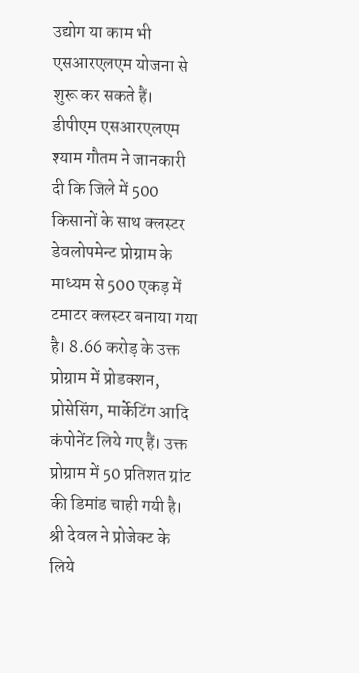उद्योग या काम भी एसआरएलएम योजना से शुरू कर सकते हैं।
डीपीएम एसआरएलएम श्याम गौतम ने जानकारी दी कि जिले में 500 किसानों के साथ क्लस्टर डेवलोपमेन्ट प्रोग्राम के माध्यम से 500 एकड़ में टमाटर क्लस्टर बनाया गया है। 8.66 करोड़ के उक्त प्रोग्राम में प्रोडक्शन, प्रोसेसिंग, मार्केटिंग आदि कंपोनेंट लिये गए हैं। उक्त प्रोग्राम में 50 प्रतिशत ग्रांट की डिमांड चाही गयी है। श्री देवल ने प्रोजेक्ट के लिये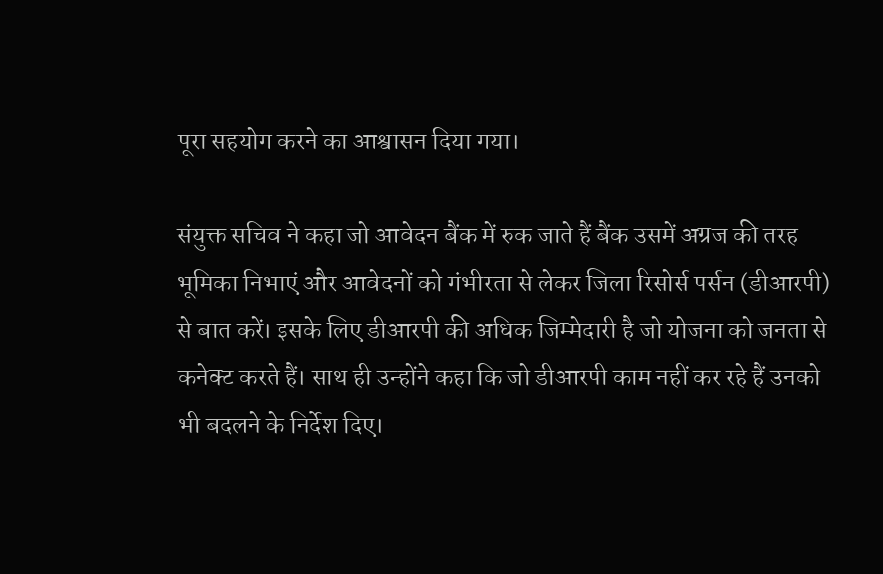पूरा सहयोग करने का आश्वासन दिया गया।

संयुक्त सचिव ने कहा जो आवेदन बैंक में रुक जाते हैं बैंक उसमें अग्रज की तरह भूमिका निभाएं और आवेदनों को गंभीरता से लेकर जिला रिसोर्स पर्सन (डीआरपी) से बात करें। इसके लिए डीआरपी की अधिक जिम्मेदारी है जो योजना को जनता से कनेक्ट करते हैं। साथ ही उन्होंने कहा कि जो डीआरपी काम नहीं कर रहे हैं उनको भी बदलने के निर्देश दिए।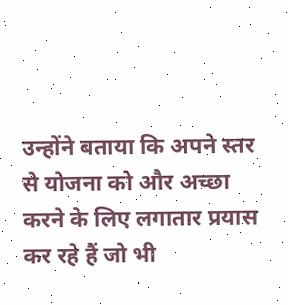उन्होंने बताया कि अपने स्तर से योजना को और अच्छा करने के लिए लगातार प्रयास कर रहे हैं जो भी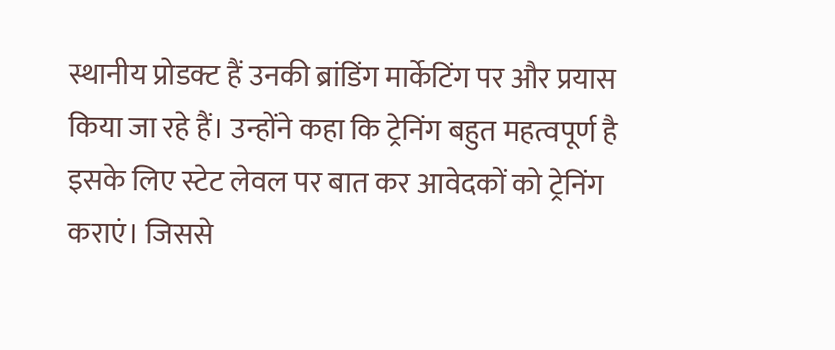स्थानीय प्रोडक्ट हैं उनकी ब्रांडिंग मार्केटिंग पर और प्रयास किया जा रहे हैं। उन्होंने कहा कि ट्रेनिंग बहुत महत्वपूर्ण है इसके लिए स्टेट लेवल पर बात कर आवेदकों को ट्रेनिंग कराएं। जिससे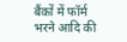बैंकों में फॉर्म भरने आदि की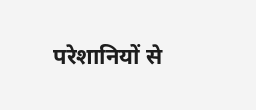परेशानियों से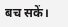बच सकें।